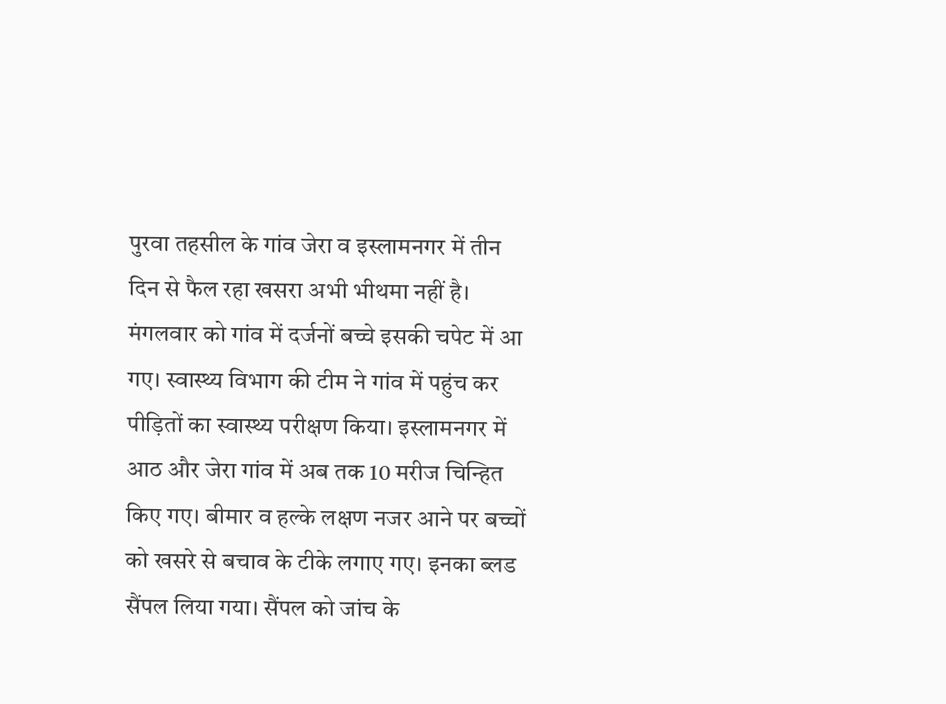पुरवा तहसील के गांव जेरा व इस्लामनगर में तीन दिन से फैल रहा खसरा अभी भीथमा नहीं है। मंगलवार को गांव में दर्जनों बच्चे इसकी चपेट में आ गए। स्वास्थ्य विभाग की टीम ने गांव में पहुंच कर पीड़ितों का स्वास्थ्य परीक्षण किया। इस्लामनगर में आठ और जेरा गांव में अब तक 10 मरीज चिन्हित किए गए। बीमार व हल्के लक्षण नजर आने पर बच्चों को खसरे से बचाव के टीके लगाए गए। इनका ब्लड सैंपल लिया गया। सैंपल को जांच के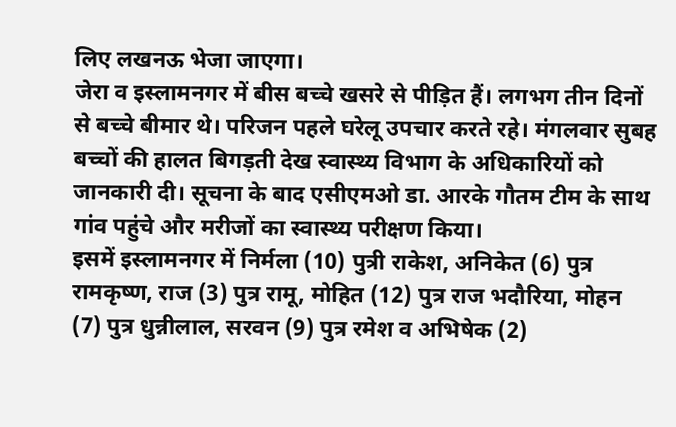लिए लखनऊ भेजा जाएगा।
जेरा व इस्लामनगर में बीस बच्चे खसरे से पीड़ित हैं। लगभग तीन दिनों से बच्चे बीमार थे। परिजन पहले घरेलू उपचार करते रहे। मंगलवार सुबह बच्चों की हालत बिगड़ती देख स्वास्थ्य विभाग के अधिकारियों को जानकारी दी। सूचना के बाद एसीएमओ डा. आरके गौतम टीम के साथ गांव पहुंचे और मरीजों का स्वास्थ्य परीक्षण किया।
इसमें इस्लामनगर में निर्मला (10) पुत्री राकेश, अनिकेत (6) पुत्र रामकृष्ण, राज (3) पुत्र रामू, मोहित (12) पुत्र राज भदौरिया, मोहन (7) पुत्र धुन्नीलाल, सरवन (9) पुत्र रमेश व अभिषेक (2)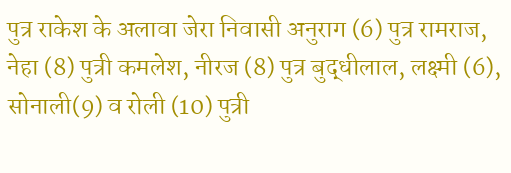पुत्र राकेश के अलावा जेरा निवासी अनुराग (6) पुत्र रामराज, नेहा (8) पुत्री कमलेश, नीरज (8) पुत्र बुद्धीलाल, लक्ष्मी (6), सोनाली(9) व रोली (10) पुत्री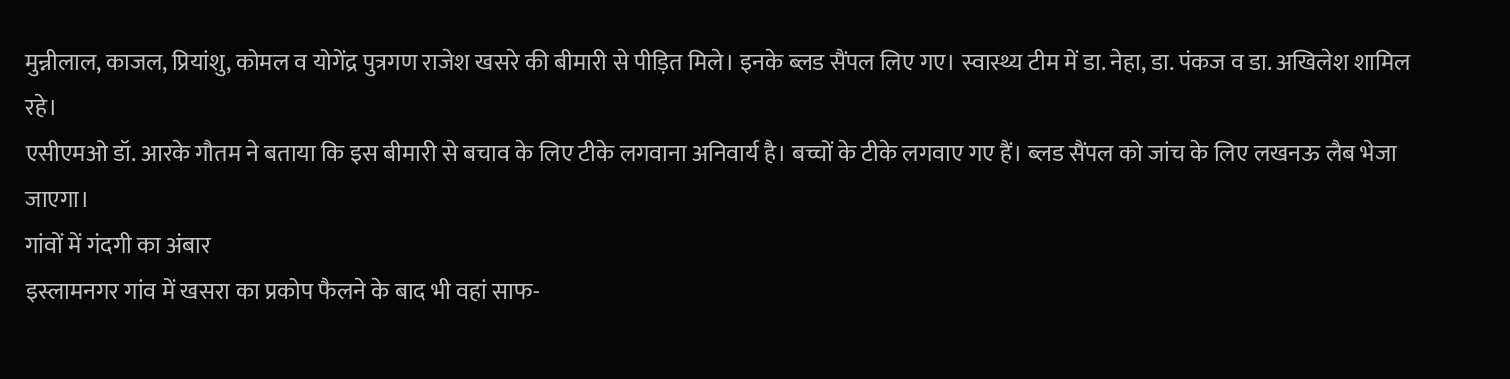मुन्नीलाल, काजल, प्रियांशु, कोमल व योगेंद्र पुत्रगण राजेश खसरे की बीमारी से पीड़ित मिले। इनके ब्लड सैंपल लिए गए। स्वास्थ्य टीम में डा. नेहा, डा. पंकज व डा. अखिलेश शामिल रहे।
एसीएमओ डॉ. आरके गौतम ने बताया कि इस बीमारी से बचाव के लिए टीके लगवाना अनिवार्य है। बच्चों के टीके लगवाए गए हैं। ब्लड सैंपल को जांच के लिए लखनऊ लैब भेजा जाएगा।
गांवों में गंदगी का अंबार
इस्लामनगर गांव में खसरा का प्रकोप फैलने के बाद भी वहां साफ-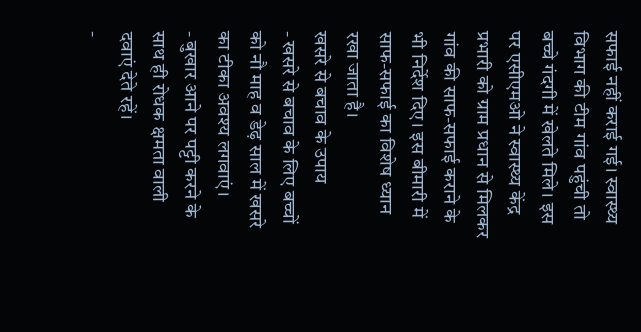सफाई नहीं कराई गई। स्वास्थ्य विभाग की टीम गांव पहुंची तो बच्चे गंदगी में खेलते मिले। इस पर एसीएमओ ने स्वास्थ्य केंद्र प्रभारी को ग्राम प्रधान से मिलकर गांव की साफ-सफाई कराने के भी निर्देश दिए। इस बीमारी में साफ-सफाई का विशेष ध्यान रखा जाता है।
खसरे से बचाव के उपाय
- खसरे से बचाव के लिए बच्चों को नौ माह व डेढ़ साल में खसरे का टीका अवश्य लगवाएं।
- बुखार आने पर पट्टी करने के साथ ही रोधक क्षमता वाली दवाएं देते रहें।
-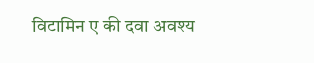विटामिन ए की दवा अवश्य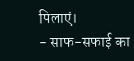पिलाएं।
- साफ-सफाई का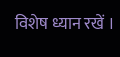विशेष ध्यान रखें ।